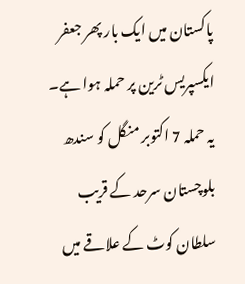پاکستان میں ایک بار پھر جعفر ایکسپریس ٹرین پر حملہ ہوا ہے۔ یہ حملہ 7 اکتوبر منگل کو سندھ بلوچستان سرحد کے قریب سلطان کوٹ کے علاقے میں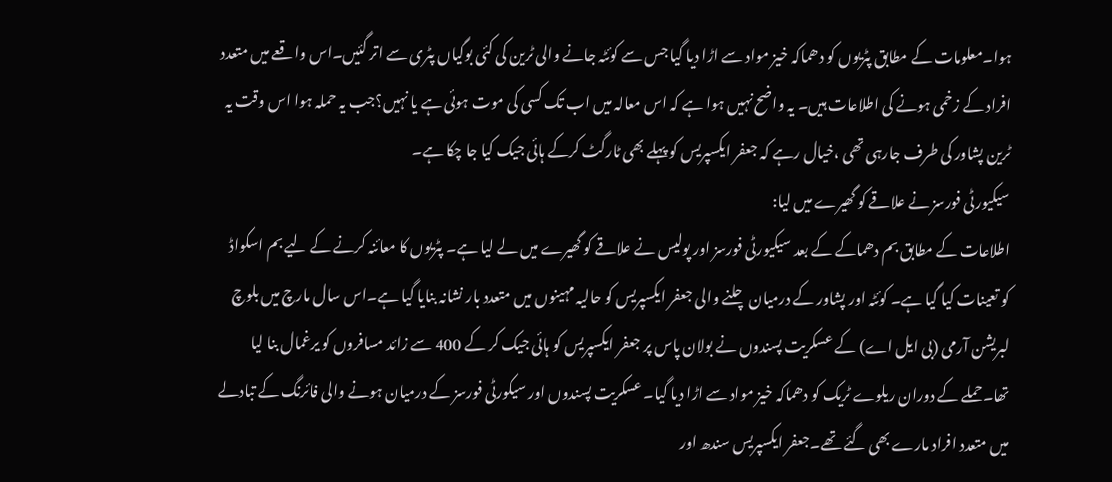ہوا۔معلومات کے مطابق پٹریوں کو دھماکہ خیز مواد سے اڑا دیا گیا جس سے کوئٹہ جانے والی ٹرین کی کئی بوگیاں پٹری سے اتر گئیں۔اس واقعے میں متعدد افراد کے زخمی ہونے کی اطلاعات ہیں۔ یہ واضح نہیں ہوا ہے کہ اس معالہ میں اب تک کسی کی موت ہوئی ہے یا نہیں؟جب یہ حملہ ہوا اس وقت یہ ٹرین پشاور کی طرف جارہی تھی ،خیال رہے کہ جعفر ایکسپریس کو پہلے بھی ٹارگٹ کرکے ہائی جیک کیا جا چکا ہے۔
سیکیورٹی فورسز نے علاقے کو گھیرے میں لیا:
اطلاعات کے مطابق بم دھماکے کے بعد سیکیورٹی فورسز اور پولیس نے علاقے کو گھیرے میں لے لیا ہے۔ پٹریوں کا معائنہ کرنے کے لیے بم اسکواڈ کو تعینات کیا گیا ہے۔ کوئٹہ اور پشاور کے درمیان چلنے والی جعفر ایکسپریس کو حالیہ مہینوں میں متعدد بار نشانہ بنایا گیا ہے۔اس سال مارچ میں بلوچ لبریشن آرمی (بی ایل اے) کے عسکریت پسندوں نے بولان پاس پر جعفر ایکسپریس کو ہائی جیک کر کے 400 سے زائد مسافروں کو یرغمال بنا لیا تھا۔حملے کے دوران ریلوے ٹریک کو دھماکہ خیز مواد سے اڑا دیا گیا۔ عسکریت پسندوں اور سیکورٹی فورسز کے درمیان ہونے والی فائرنگ کے تبادلے میں متعدد افراد مارے بھی گئے تھے۔جعفر ایکسپریس سندھ اور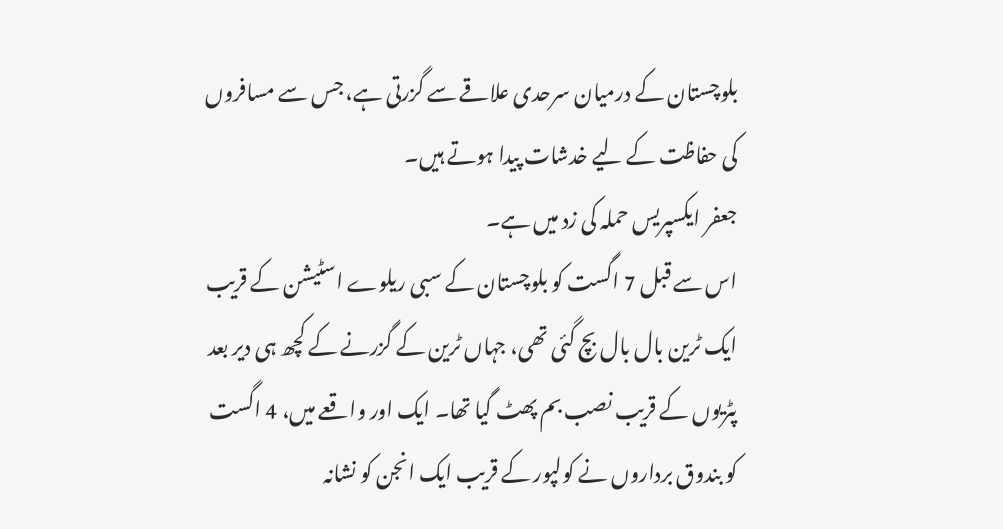بلوچستان کے درمیان سرحدی علاقے سے گزرتی ہے، جس سے مسافروں کی حفاظت کے لیے خدشات پیدا ہوتے ہیں۔
جعفر ایکسپریس حملہ کی زد میں ہے۔
اس سے قبل 7 اگست کو بلوچستان کے سبی ریلوے اسٹیشن کے قریب ایک ٹرین بال بال بچ گئی تھی، جہاں ٹرین کے گزرنے کے کچھ ہی دیر بعد پٹریوں کے قریب نصب بم پھٹ گیا تھا۔ ایک اور واقعے میں، 4 اگست کو بندوق برداروں نے کولپور کے قریب ایک انجن کو نشانہ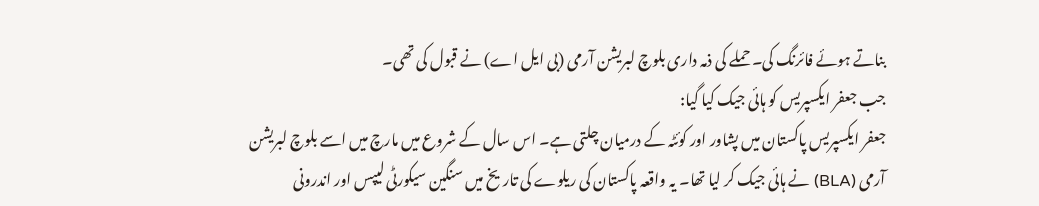بناتے ہوئے فائرنگ کی۔ حملے کی ذمہ داری بلوچ لبریشن آرمی (بی ایل اے) نے قبول کی تھی۔
جب جعفر ایکسپریس کو ہائی جیک کیا گیا:
جعفر ایکسپریس پاکستان میں پشاور اور کوئٹہ کے درمیان چلتی ہے۔ اس سال کے شروع میں مارچ میں اسے بلوچ لبریشن آرمی (BLA) نے ہائی جیک کر لیا تھا۔ یہ واقعہ پاکستان کی ریلوے کی تاریخ میں سنگین سیکورٹی لیپس اور اندرونی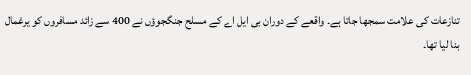تنازعات کی علامت سمجھا جاتا ہے۔ واقعے کے دوران بی ایل اے کے مسلح جنگجوؤں نے 400 سے زائد مسافروں کو یرغمال بنا لیا تھا۔